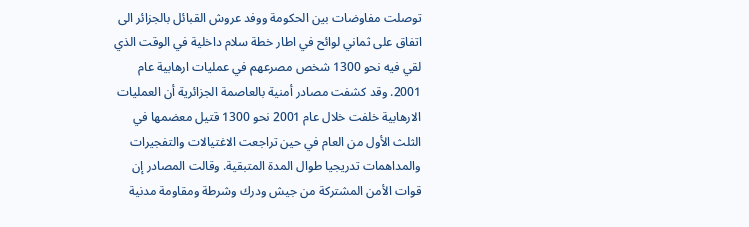توصلت مفاوضات بين الحكومة ووفد عروش القبائل بالجزائر الى اتفاق على ثماني لوائح في اطار خطة سلام داخلية في الوقت الذي لقي فيه نحو 1300 شخص مصرعهم في عمليات ارهابية عام 2001. وقد كشفت مصادر أمنية بالعاصمة الجزائرية أن العمليات الارهابية خلفت خلال عام 2001 نحو 1300 قتيل معضمها في الثلث الأول من العام في حين تراجعت الاغتيالات والتفجيرات والمداهمات تدريجيا طوال المدة المتبقية. وقالت المصادر إن قوات الأمن المشتركة من جيش ودرك وشرطة ومقاومة مدنية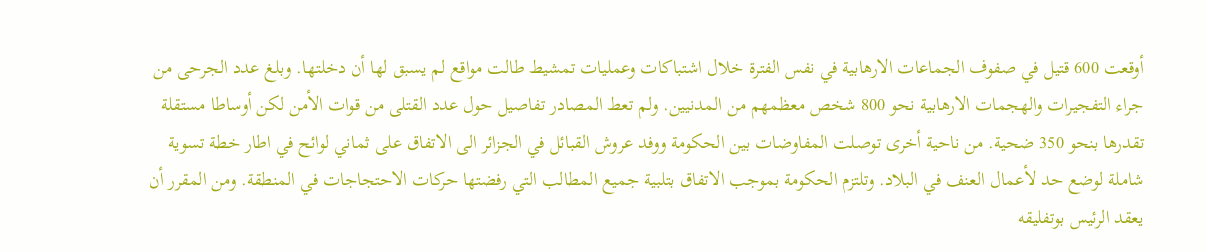أوقعت 600 قتيل في صفوف الجماعات الارهابية في نفس الفترة خلال اشتباكات وعمليات تمشيط طالت مواقع لم يسبق لها أن دخلتها. وبلغ عدد الجرحى من جراء التفجيرات والهجمات الارهابية نحو 800 شخص معظمهم من المدنيين. ولم تعط المصادر تفاصيل حول عدد القتلى من قوات الأمن لكن أوساطا مستقلة تقدرها بنحو 350 ضحية. من ناحية أخرى توصلت المفاوضات بين الحكومة ووفد عروش القبائل في الجزائر الى الاتفاق على ثماني لوائح في اطار خطة تسوية شاملة لوضع حد لأعمال العنف في البلاد. وتلتزم الحكومة بموجب الاتفاق بتلبية جميع المطالب التي رفضتها حركات الاحتجاجات في المنطقة. ومن المقرر أن يعقد الرئيس بوتفليقه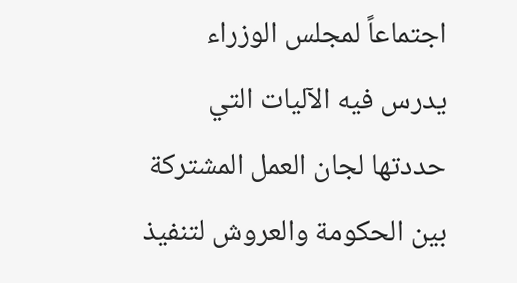اجتماعاً لمجلس الوزراء يدرس فيه الآليات التي حددتها لجان العمل المشتركة بين الحكومة والعروش لتنفيذ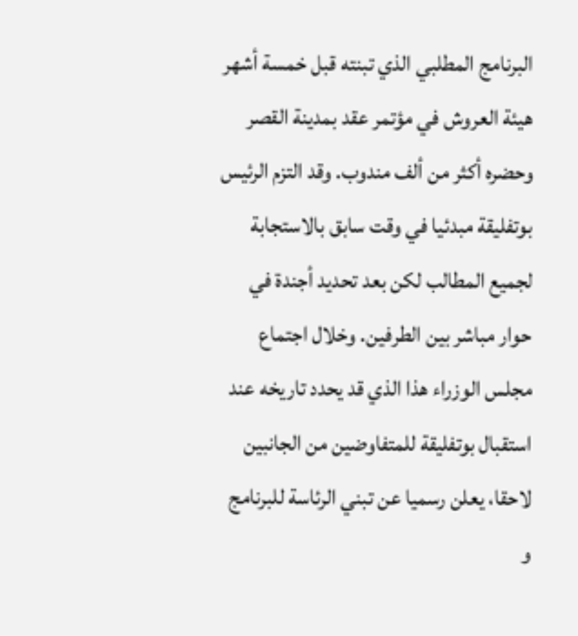البرنامج المطلبي الذي تبنته قبل خمسة أشهر هيئة العروش في مؤتمر عقد بمدينة القصر وحضره أكثر من ألف مندوب. وقد التزم الرئيس بوتفليقة مبدئيا في وقت سابق بالاستجابة لجميع المطالب لكن بعد تحديد أجندة في حوار مباشر بين الطرفين. وخلال اجتماع مجلس الوزراء هذا الذي قد يحدد تاريخه عند استقبال بوتفليقة للمتفاوضين من الجانبين لاحقا، يعلن رسميا عن تبني الرئاسة للبرنامج و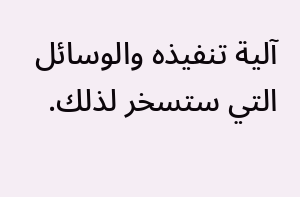آلية تنفيذه والوسائل التي ستسخر لذلك.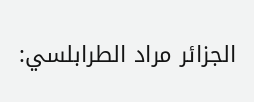الجزائر مراد الطرابلسي: